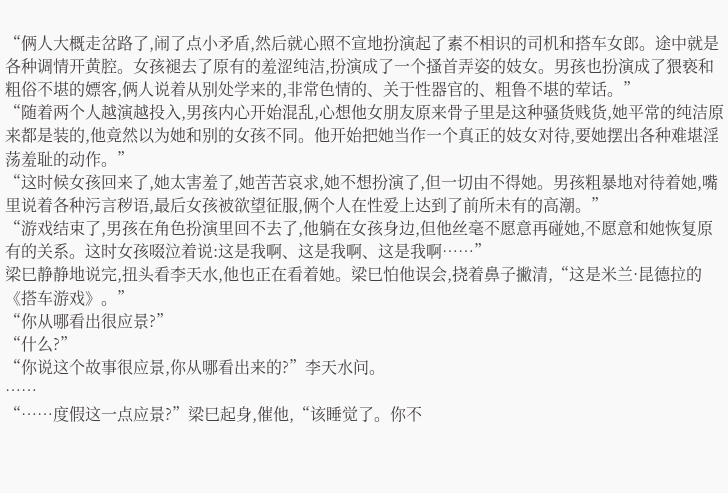“俩人大概走岔路了,闹了点小矛盾,然后就心照不宣地扮演起了素不相识的司机和搭车女郎。途中就是各种调情开黄腔。女孩褪去了原有的羞涩纯洁,扮演成了一个搔首弄姿的妓女。男孩也扮演成了猥亵和粗俗不堪的嫖客,俩人说着从别处学来的,非常色情的、关于性器官的、粗鲁不堪的荤话。”
“随着两个人越演越投入,男孩内心开始混乱,心想他女朋友原来骨子里是这种骚货贱货,她平常的纯洁原来都是装的,他竟然以为她和别的女孩不同。他开始把她当作一个真正的妓女对待,要她摆出各种难堪淫荡羞耻的动作。”
“这时候女孩回来了,她太害羞了,她苦苦哀求,她不想扮演了,但一切由不得她。男孩粗暴地对待着她,嘴里说着各种污言秽语,最后女孩被欲望征服,俩个人在性爱上达到了前所未有的高潮。”
“游戏结束了,男孩在角色扮演里回不去了,他躺在女孩身边,但他丝毫不愿意再碰她,不愿意和她恢复原有的关系。这时女孩啜泣着说:这是我啊、这是我啊、这是我啊……”
梁巳静静地说完,扭头看李天水,他也正在看着她。梁巳怕他误会,挠着鼻子撇清,“这是米兰·昆德拉的《搭车游戏》。”
“你从哪看出很应景?”
“什么?”
“你说这个故事很应景,你从哪看出来的?”李天水问。
……
“……度假这一点应景?”梁巳起身,催他,“该睡觉了。你不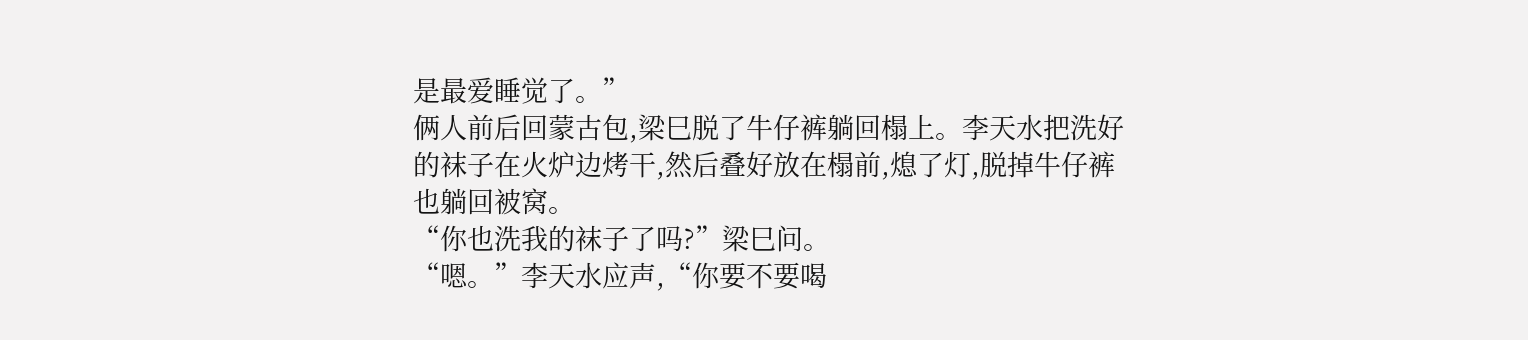是最爱睡觉了。”
俩人前后回蒙古包,梁巳脱了牛仔裤躺回榻上。李天水把洗好的袜子在火炉边烤干,然后叠好放在榻前,熄了灯,脱掉牛仔裤也躺回被窝。
“你也洗我的袜子了吗?”梁巳问。
“嗯。”李天水应声,“你要不要喝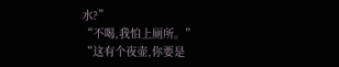水?”
“不喝,我怕上厕所。”
“这有个夜壶,你要是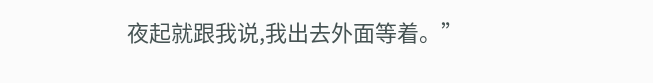夜起就跟我说,我出去外面等着。”